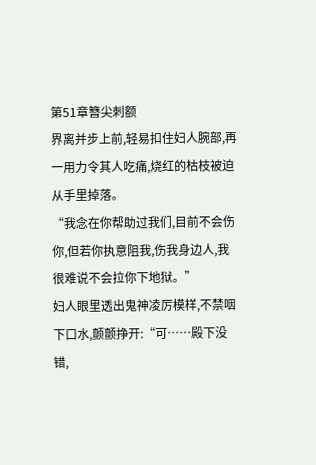第51章簪尖刺额
界离并步上前,轻易扣住妇人腕部,再一用力令其人吃痛,烧红的枯枝被迫从手里掉落。
“我念在你帮助过我们,目前不会伤你,但若你执意阻我,伤我身边人,我很难说不会拉你下地狱。”
妇人眼里透出鬼神凌厉模样,不禁咽下口水,颤颤挣开:“可……殿下没错,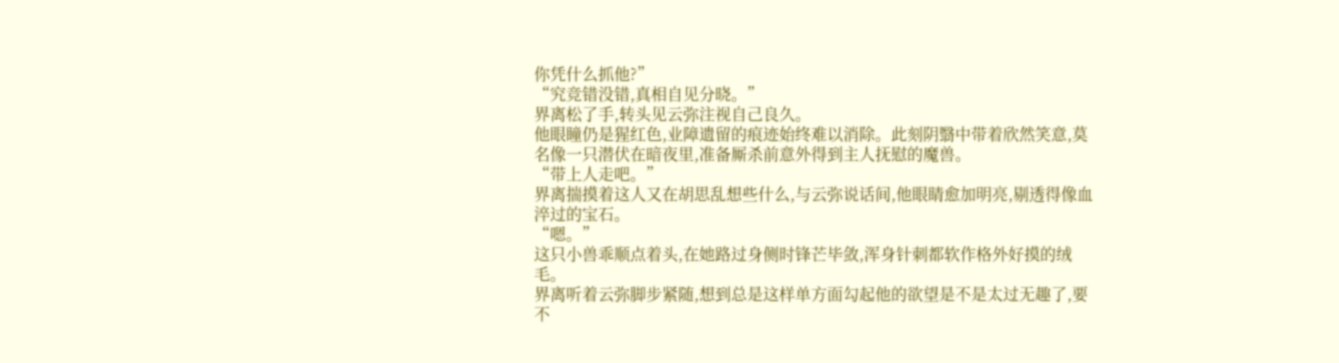你凭什么抓他?”
“究竞错没错,真相自见分晓。”
界离松了手,转头见云弥注视自己良久。
他眼瞳仍是猩红色,业障遗留的痕迹始终难以消除。此刻阴翳中带着欣然笑意,莫名像一只潜伏在暗夜里,准备厮杀前意外得到主人抚慰的魔兽。
“带上人走吧。”
界离揣摸着这人又在胡思乱想些什么,与云弥说话间,他眼睛愈加明亮,剔透得像血淬过的宝石。
“嗯。”
这只小兽乖顺点着头,在她路过身侧时锋芒毕敛,浑身针刺都软作格外好摸的绒毛。
界离听着云弥脚步紧随,想到总是这样单方面勾起他的欲望是不是太过无趣了,要不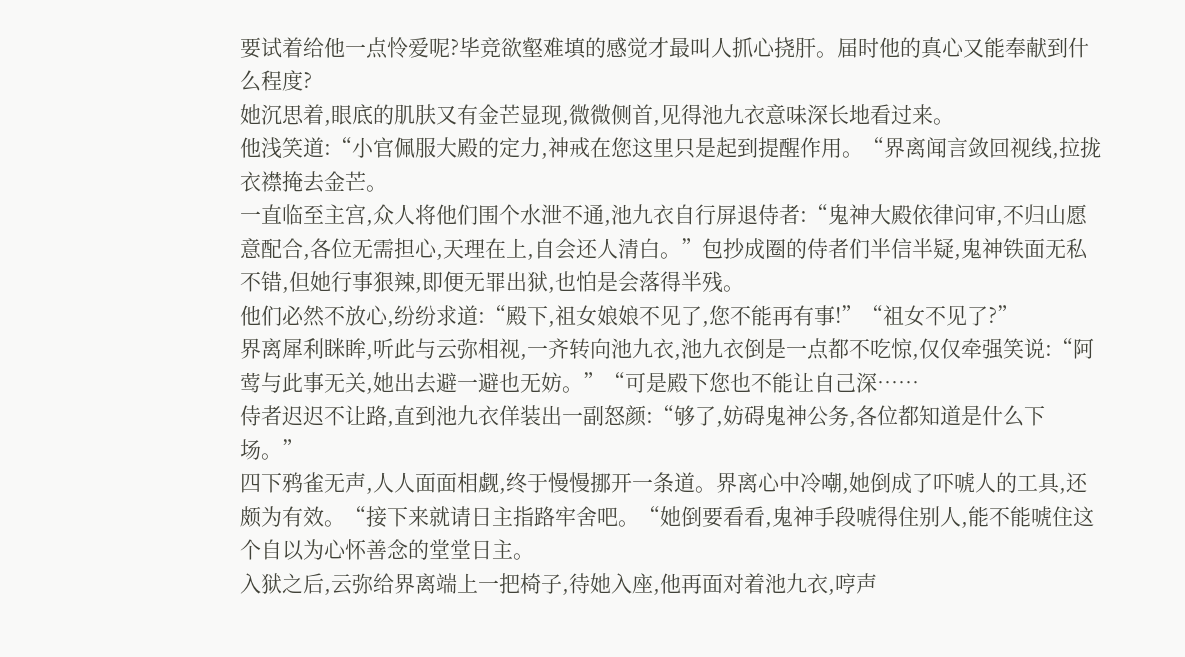要试着给他一点怜爱呢?毕竞欲壑难填的感觉才最叫人抓心挠肝。届时他的真心又能奉献到什么程度?
她沉思着,眼底的肌肤又有金芒显现,微微侧首,见得池九衣意味深长地看过来。
他浅笑道:“小官佩服大殿的定力,神戒在您这里只是起到提醒作用。“界离闻言敛回视线,拉拢衣襟掩去金芒。
一直临至主宫,众人将他们围个水泄不通,池九衣自行屏退侍者:“鬼神大殿依律问审,不归山愿意配合,各位无需担心,天理在上,自会还人清白。”包抄成圈的侍者们半信半疑,鬼神铁面无私不错,但她行事狠辣,即便无罪出狱,也怕是会落得半残。
他们必然不放心,纷纷求道:“殿下,祖女娘娘不见了,您不能再有事!”“祖女不见了?”
界离犀利眯眸,听此与云弥相视,一齐转向池九衣,池九衣倒是一点都不吃惊,仅仅牵强笑说:“阿莺与此事无关,她出去避一避也无妨。”“可是殿下您也不能让自己深……
侍者迟迟不让路,直到池九衣佯装出一副怒颜:“够了,妨碍鬼神公务,各位都知道是什么下场。”
四下鸦雀无声,人人面面相觑,终于慢慢挪开一条道。界离心中冷嘲,她倒成了吓唬人的工具,还颇为有效。“接下来就请日主指路牢舍吧。“她倒要看看,鬼神手段唬得住别人,能不能唬住这个自以为心怀善念的堂堂日主。
入狱之后,云弥给界离端上一把椅子,待她入座,他再面对着池九衣,哼声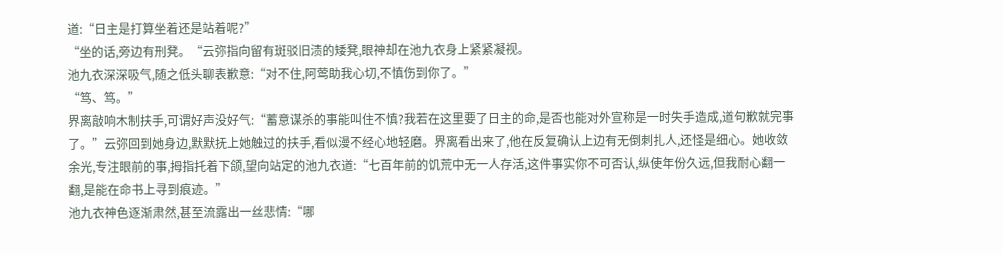道:“日主是打算坐着还是站着呢?”
“坐的话,旁边有刑凳。“云弥指向留有斑驳旧渍的矮凳,眼神却在池九衣身上紧紧凝视。
池九衣深深吸气,随之低头聊表歉意:“对不住,阿莺助我心切,不慎伤到你了。”
“笃、笃。”
界离敲响木制扶手,可谓好声没好气:“蓄意谋杀的事能叫住不慎?我若在这里要了日主的命,是否也能对外宣称是一时失手造成,道句歉就完事了。”云弥回到她身边,默默抚上她触过的扶手,看似漫不经心地轻磨。界离看出来了,他在反复确认上边有无倒刺扎人,还怪是细心。她收敛余光,专注眼前的事,拇指托着下颌,望向站定的池九衣道:“七百年前的饥荒中无一人存活,这件事实你不可否认,纵使年份久远,但我耐心翻一翻,是能在命书上寻到痕迹。”
池九衣神色逐渐肃然,甚至流露出一丝悲情:“哪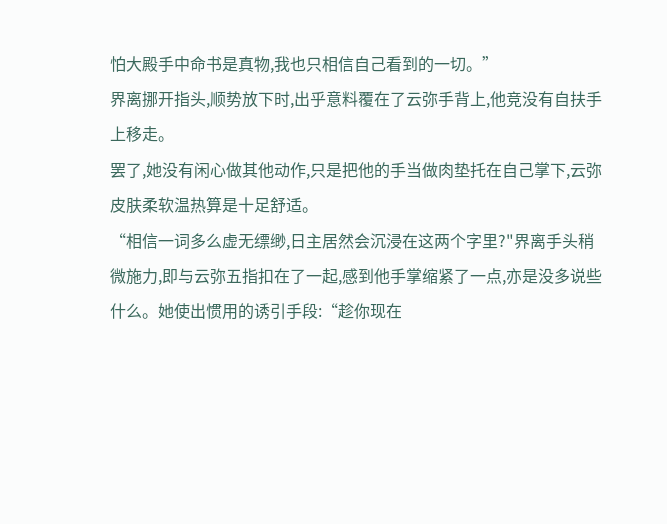怕大殿手中命书是真物,我也只相信自己看到的一切。”
界离挪开指头,顺势放下时,出乎意料覆在了云弥手背上,他竞没有自扶手上移走。
罢了,她没有闲心做其他动作,只是把他的手当做肉垫托在自己掌下,云弥皮肤柔软温热算是十足舒适。
“相信一词多么虚无缥缈,日主居然会沉浸在这两个字里?"界离手头稍微施力,即与云弥五指扣在了一起,感到他手掌缩紧了一点,亦是没多说些什么。她使出惯用的诱引手段:“趁你现在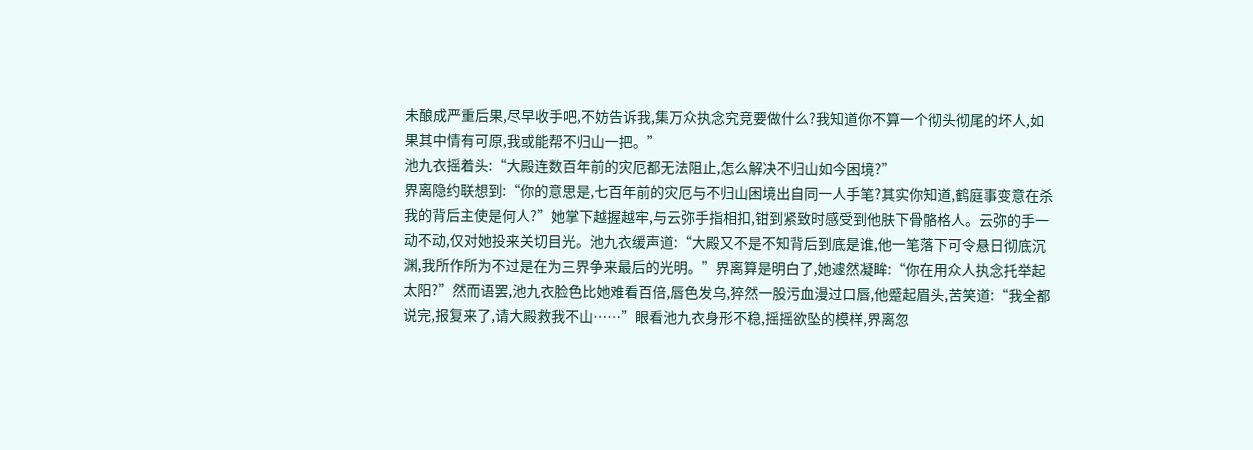未酿成严重后果,尽早收手吧,不妨告诉我,集万众执念究竞要做什么?我知道你不算一个彻头彻尾的坏人,如果其中情有可原,我或能帮不归山一把。”
池九衣摇着头:“大殿连数百年前的灾厄都无法阻止,怎么解决不归山如今困境?”
界离隐约联想到:“你的意思是,七百年前的灾厄与不归山困境出自同一人手笔?其实你知道,鹤庭事变意在杀我的背后主使是何人?”她掌下越握越牢,与云弥手指相扣,钳到紧致时感受到他肤下骨骼格人。云弥的手一动不动,仅对她投来关切目光。池九衣缓声道:“大殿又不是不知背后到底是谁,他一笔落下可令悬日彻底沉渊,我所作所为不过是在为三界争来最后的光明。”界离算是明白了,她遽然凝眸:“你在用众人执念托举起太阳?”然而语罢,池九衣脸色比她难看百倍,唇色发乌,猝然一股污血漫过口唇,他蹙起眉头,苦笑道:“我全都说完,报复来了,请大殿救我不山……”眼看池九衣身形不稳,摇摇欲坠的模样,界离忽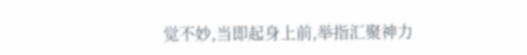觉不妙,当即起身上前,举指汇聚神力